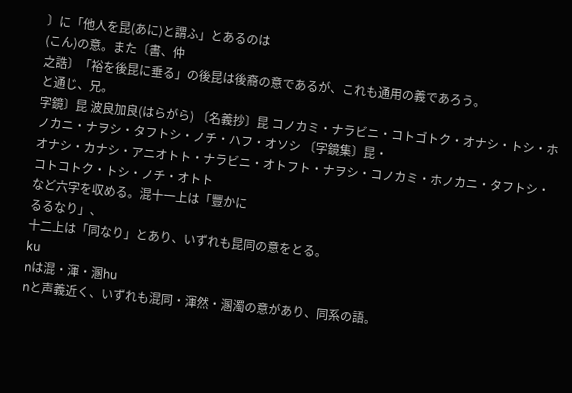〕に「他人を昆(あに)と謂ふ」とあるのは
(こん)の意。また〔書、仲
之誥〕「裕を後昆に垂る」の後昆は後裔の意であるが、これも通用の義であろう。
と通じ、兄。
字鏡〕昆 波良加良(はらがら) 〔名義抄〕昆 コノカミ・ナラビニ・コトゴトク・オナシ・トシ・ホノカニ・ナヲシ・タフトシ・ノチ・ハフ・オソシ 〔字鏡集〕昆・
オナシ・カナシ・アニオトト・ナラビニ・オトフト・ナヲシ・コノカミ・ホノカニ・タフトシ・コトコトク・トシ・ノチ・オトト
など六字を収める。混十一上は「豐かに
るるなり」、
十二上は「同なり」とあり、いずれも昆同の意をとる。
ku
nは混・渾・溷hu
nと声義近く、いずれも混同・渾然・溷濁の意があり、同系の語。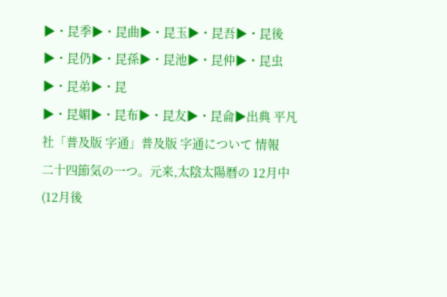▶・昆季▶・昆曲▶・昆玉▶・昆吾▶・昆後▶・昆仍▶・昆孫▶・昆池▶・昆仲▶・昆虫▶・昆弟▶・昆
▶・昆媚▶・昆布▶・昆友▶・昆侖▶出典 平凡社「普及版 字通」普及版 字通について 情報
二十四節気の一つ。元来,太陰太陽暦の 12月中 (12月後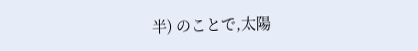半) のことで,太陽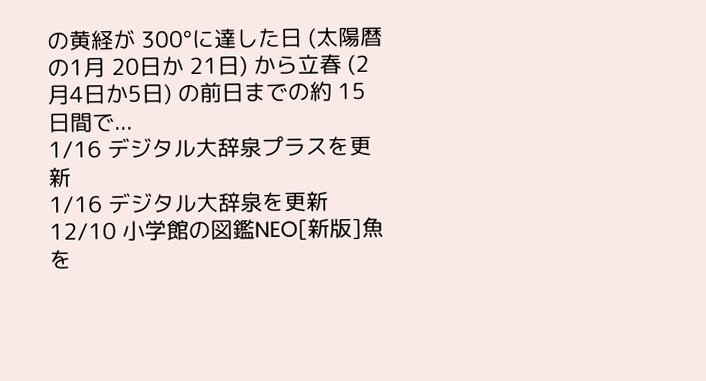の黄経が 300°に達した日 (太陽暦の1月 20日か 21日) から立春 (2月4日か5日) の前日までの約 15日間で...
1/16 デジタル大辞泉プラスを更新
1/16 デジタル大辞泉を更新
12/10 小学館の図鑑NEO[新版]魚を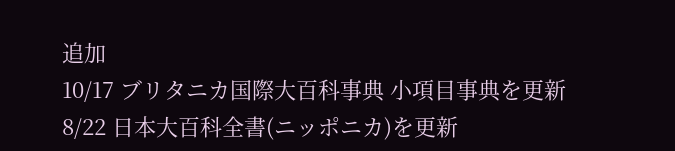追加
10/17 ブリタニカ国際大百科事典 小項目事典を更新
8/22 日本大百科全書(ニッポニカ)を更新